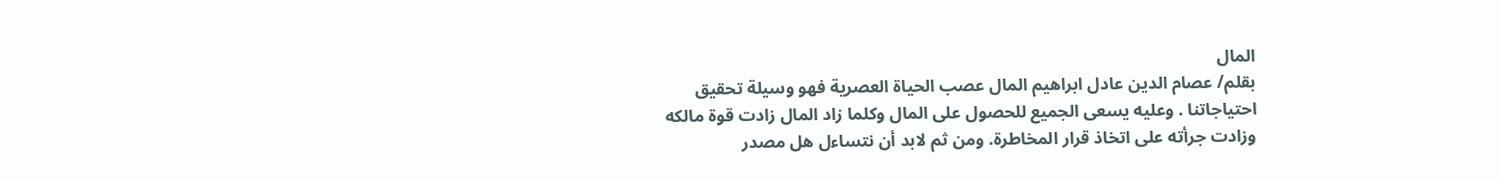المال
بقلم/ عصام الدين عادل ابراهيم المال عصب الحياة العصرية فهو وسيلة تحقيق احتياجاتنا . وعليه يسعى الجميع للحصول على المال وكلما زاد المال زادت قوة مالكه وزادت جرأته على اتخاذ قرار المخاطرة. ومن ثم لابد أن نتساءل هل مصدر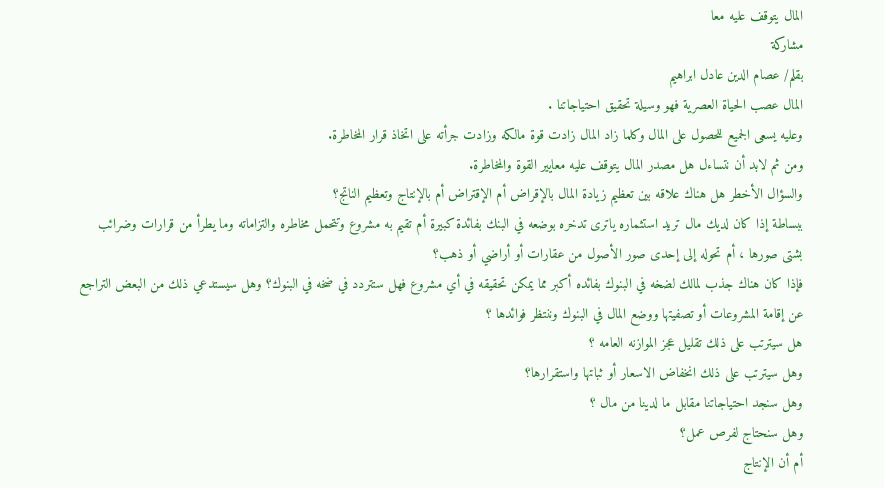المال يتوقف عليه معا
مشاركة
بقلم/ عصام الدين عادل ابراهيم
المال عصب الحياة العصرية فهو وسيلة تحقيق احتياجاتنا .
وعليه يسعى الجميع للحصول على المال وكلما زاد المال زادت قوة مالكه وزادت جرأته على اتخاذ قرار المخاطرة.
ومن ثم لابد أن نتساءل هل مصدر المال يتوقف عليه معايير القوة والمخاطرة.
والسؤال الأخطر هل هناك علاقه بين تعظيم زيادة المال بالإقراض أم الإقتراض أم بالإنتاج وتعظيم الناتج؟
ببساطة إذا كان لديك مال تريد استثماره ياترى تدخره بوضعه في البنك بفائدة كبيرة أم تقيم به مشروع وتتحمل مخاطره والتزاماته وما يطرأ من قرارات وضرائب بشتى صورها ، أم تحوله إلى إحدى صور الأصول من عقارات أو أراضي أو ذهب؟
فإذا كان هناك جذب لمالك لضخه في البنوك بفائده أكبر مما يمكن تحقيقه في أي مشروع فهل ستتردد في ضخه في البنوك؟ وهل سيستدعي ذلك من البعض التراجع عن إقامة المشروعات أو تصفيتها ووضع المال في البنوك وننتظر فوائدها ؟
هل سيترتب على ذلك تقليل عجز الموازنه العامه ؟
وهل سيترتب على ذلك انخفاض الاسعار أو ثباتها واستقرارها؟
وهل سنجد احتياجاتنا مقابل ما لدينا من مال ؟
وهل سنحتاج لفرص عمل؟
أم أن الإنتاج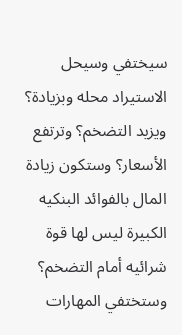سيختفي وسيحل الاستيراد محله وبزيادة؟ ويزيد التضخم؟ وترتفع الأسعار؟ وستكون زيادة المال بالفوائد البنكيه الكبيرة ليس لها قوة شرائيه أمام التضخم؟
وستختفي المهارات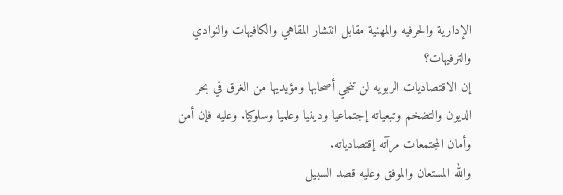الإدارية والحرفيه والمهنية مقابل انتشار المقاهي والكافيهات والنوادي والترفيهات؟
إن الاقتصاديات الربويه لن تنجي أصحابها ومؤيديها من الغرق في بحر الديون والتضخم وتبعياته إجتماعيا ودينيا وعلميا وسلوكيا. وعليه فإن أمن وأمان المجتمعات مرآته إقتصادياته.
والله المستعان والموفق وعليه قصد السبيل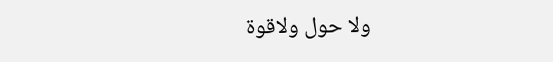ولا حول ولاقوة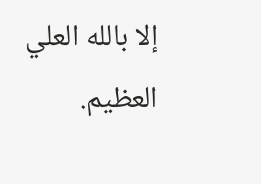إلا بالله العلي العظيم.